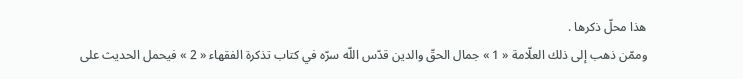هذا محلّ ذكرها .
وممّن ذهب إلى ذلك العلّامة « 1 » جمال الحقّ والدين قدّس اللّه سرّه في كتاب تذكرة الفقهاء « 2 » فيحمل الحديث على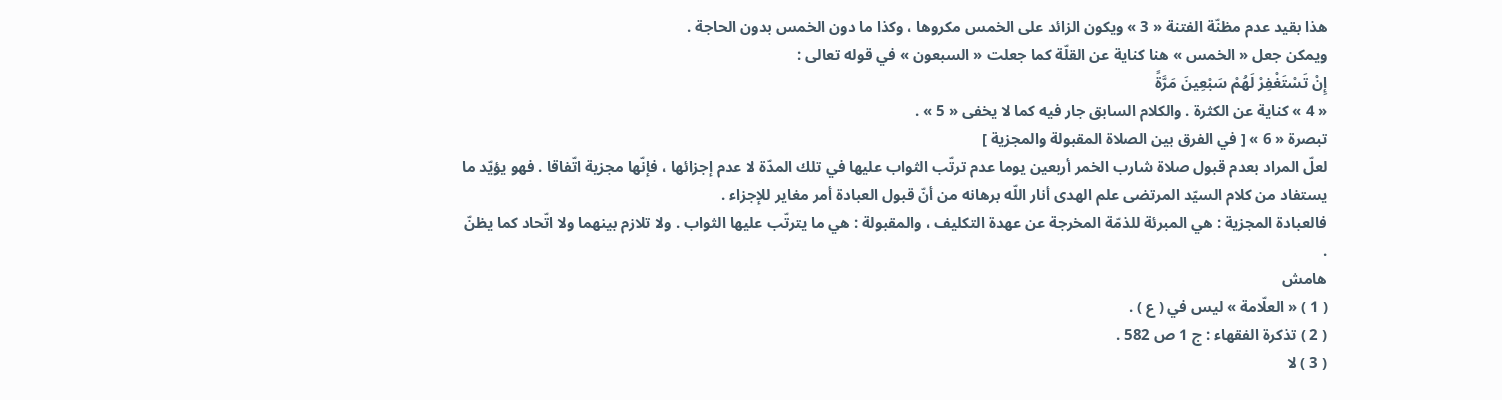هذا بقيد عدم مظنّة الفتنة « 3 » ويكون الزائد على الخمس مكروها ، وكذا ما دون الخمس بدون الحاجة .
ويمكن جعل « الخمس » هنا كناية عن القلّة كما جعلت « السبعون » في قوله تعالى :
إِنْ تَسْتَغْفِرْ لَهُمْ سَبْعِينَ مَرَّةً
« 4 » كناية عن الكثرة . والكلام السابق جار فيه كما لا يخفى « 5 » .
تبصرة « 6 » [ في الفرق بين الصلاة المقبولة والمجزية ]
لعلّ المراد بعدم قبول صلاة شارب الخمر أربعين يوما عدم ترتّب الثواب عليها في تلك المدّة لا عدم إجزائها ، فإنّها مجزية اتّفاقا . فهو يؤيّد ما يستفاد من كلام السيّد المرتضى علم الهدى أنار اللّه برهانه من أنّ قبول العبادة أمر مغاير للإجزاء .
فالعبادة المجزية : هي المبرئة للذمّة المخرجة عن عهدة التكليف ، والمقبولة : هي ما يترتّب عليها الثواب . ولا تلازم بينهما ولا اتّحاد كما يظنّ .
هامش
( 1 ) « العلّامة » ليس في ( ع ) .
( 2 ) تذكرة الفقهاء : ج 1 ص 582 .
( 3 ) لا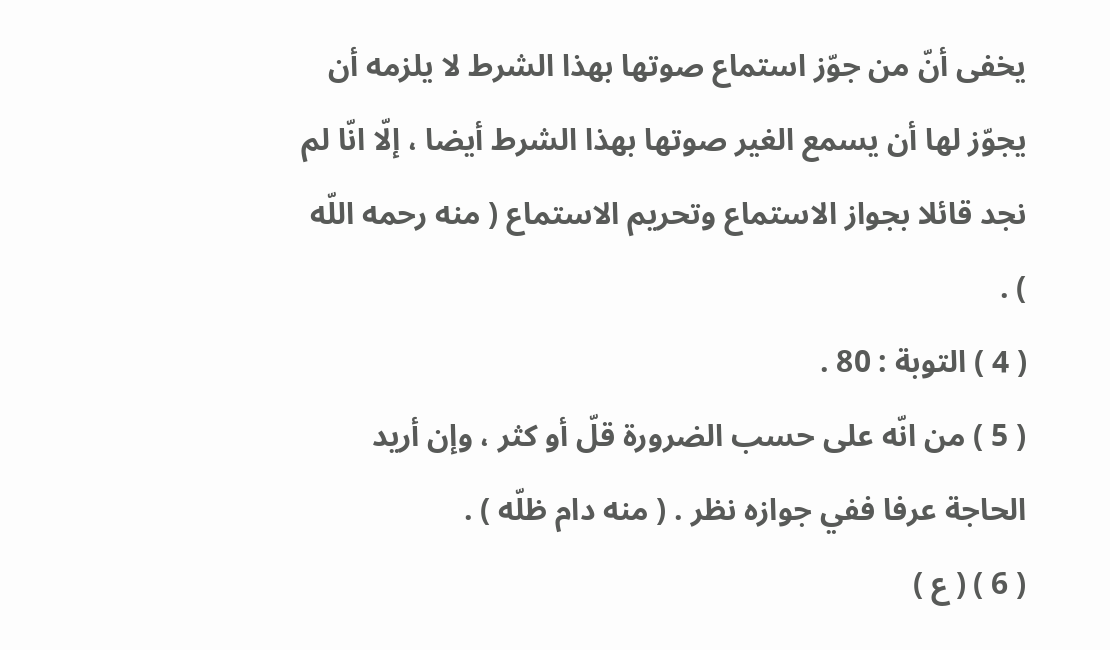يخفى أنّ من جوّز استماع صوتها بهذا الشرط لا يلزمه أن يجوّز لها أن يسمع الغير صوتها بهذا الشرط أيضا ، إلّا انّا لم نجد قائلا بجواز الاستماع وتحريم الاستماع ( منه رحمه اللّه ) .
( 4 ) التوبة : 80 .
( 5 ) من انّه على حسب الضرورة قلّ أو كثر ، وإن أريد الحاجة عرفا ففي جوازه نظر . ( منه دام ظلّه ) .
( 6 ) ( ع )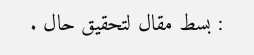: بسط مقال لتحقيق حال .